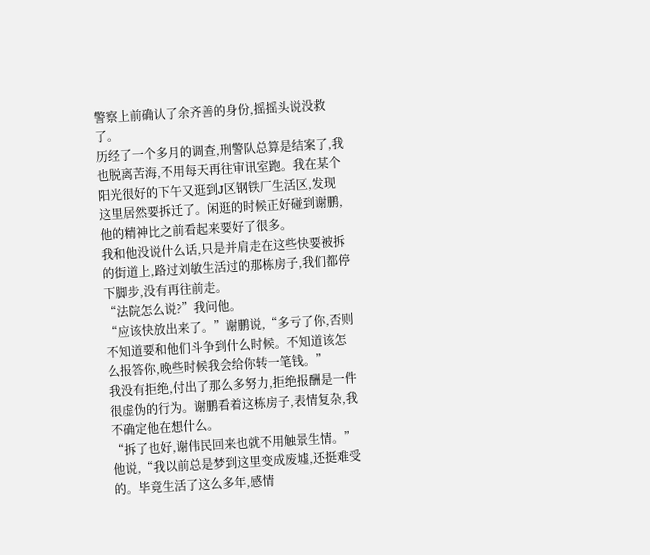警察上前确认了余齐善的身份,摇摇头说没救了。
历经了一个多月的调查,刑警队总算是结案了,我也脱离苦海,不用每天再往审讯室跑。我在某个阳光很好的下午又逛到J区钢铁厂生活区,发现这里居然要拆迁了。闲逛的时候正好碰到谢鹏,他的精神比之前看起来要好了很多。
我和他没说什么话,只是并肩走在这些快要被拆的街道上,路过刘敏生活过的那栋房子,我们都停下脚步,没有再往前走。
“法院怎么说?”我问他。
“应该快放出来了。”谢鹏说,“多亏了你,否则不知道要和他们斗争到什么时候。不知道该怎么报答你,晚些时候我会给你转一笔钱。”
我没有拒绝,付出了那么多努力,拒绝报酬是一件很虚伪的行为。谢鹏看着这栋房子,表情复杂,我不确定他在想什么。
“拆了也好,谢伟民回来也就不用触景生情。”他说,“我以前总是梦到这里变成废墟,还挺难受的。毕竟生活了这么多年,感情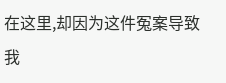在这里,却因为这件冤案导致我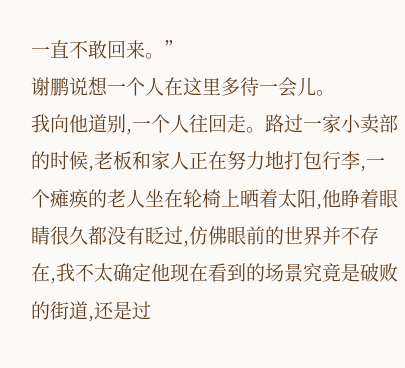一直不敢回来。”
谢鹏说想一个人在这里多待一会儿。
我向他道别,一个人往回走。路过一家小卖部的时候,老板和家人正在努力地打包行李,一个瘫痪的老人坐在轮椅上晒着太阳,他睁着眼睛很久都没有眨过,仿佛眼前的世界并不存在,我不太确定他现在看到的场景究竟是破败的街道,还是过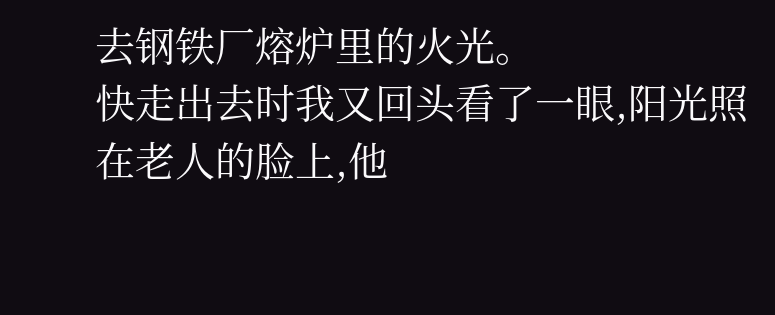去钢铁厂熔炉里的火光。
快走出去时我又回头看了一眼,阳光照在老人的脸上,他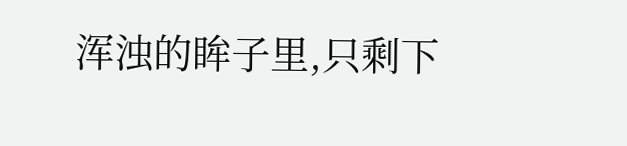浑浊的眸子里,只剩下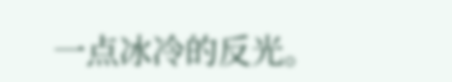一点冰冷的反光。